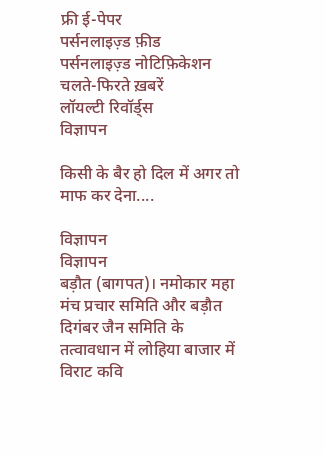फ्री ई-पेपर
पर्सनलाइज़्ड फ़ीड
पर्सनलाइज़्ड नोटिफ़िकेशन
चलते-फिरते ख़बरें
लॉयल्टी रिवॉर्ड्स
विज्ञापन

किसी के बैर हो दिल में अगर तो माफ कर देना....

विज्ञापन
विज्ञापन
बड़ौत (बागपत)। नमोकार महा मंच प्रचार समिति और बड़ौत दिगंबर जैन समिति के तत्वावधान में लोहिया बाजार में विराट कवि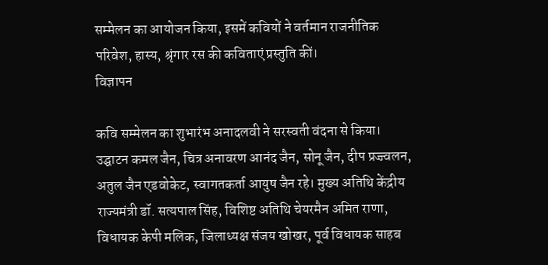सम्मेलन का आयोजन किया, इसमें कवियों ने वर्तमान राजनीतिक परिवेश, हास्य, श्रृंगार रस की कविताएं प्रस्तुति कीं।
विज्ञापन

कवि सम्मेलन का शुभारंभ अनादलवी ने सरस्वती वंदना से किया। उद्घाटन कमल जैन, चित्र अनावरण आनंद जैन, सोनू जैन, दीप प्रज्ज्वलन, अतुल जैन एडवोकेट, स्वागतकर्ता आयुष जैन रहे। मुख्य अतिथि केंद्रीय राज्यमंत्री डॉ. सत्यपाल सिंह, विशिष्ट अतिथि चेयरमैन अमित राणा, विधायक केपी मलिक, जिलाध्यक्ष संजय खोखर, पूर्व विधायक साहब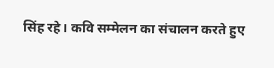सिंह रहे। कवि सम्मेलन का संचालन करते हुए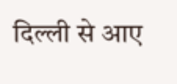दिल्ली से आए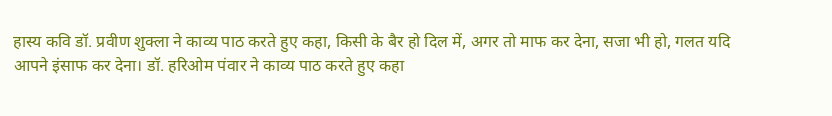हास्य कवि डॉ. प्रवीण शुक्ला ने काव्य पाठ करते हुए कहा, किसी के बैर हो दिल में, अगर तो माफ कर देना, सजा भी हो, गलत यदि आपने इंसाफ कर देना। डॉ. हरिओम पंवार ने काव्य पाठ करते हुए कहा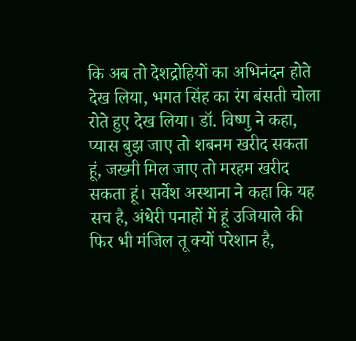कि अब तो देशद्रोहियों का अभिनंदन होते देख लिया, भगत सिंह का रंग बंसती चोला रोते हुए देख लिया। डॉ. विष्णु ने कहा, प्यास बुझ जाए तो शबनम खरीद सकता हूं, जख्मी मिल जाए तो मरहम खरीद सकता हूं। सर्वेश अस्थाना ने कहा कि यह सच है, अंधेरी पनाहों में हूं उजियाले की फिर भी मंजिल तू क्यों परेशान है,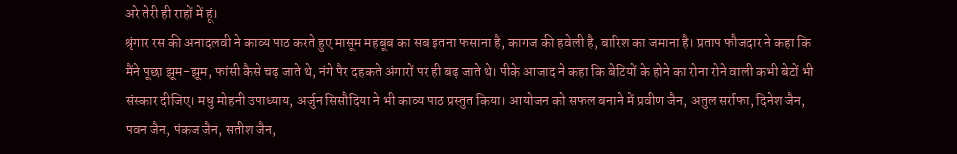अरे तेरी ही राहों में हूं।
श्रृंगार रस की अनादलवी ने काव्य पाठ करते हुए मासूम महबूब का सब इतना फसाना है, कागज की हवेली है, बारिश का जमाना है। प्रताप फौजदार ने कहा कि मैंने पूछा झूम-झूम, फांसी कैसे चढ़ जाते थे, नंगे पैर दहकते अंगारों पर ही बढ़ जाते थे। पीके आजाद ने कहा कि बेटियों के होने का रोना रोने वाली कभी बेटों भी संस्कार दीजिए। मधु मोहनी उपाध्याय, अर्जुन सिसौदिया ने भी काव्य पाठ प्रस्तुत किया। आयोजन को सफल बनाने में प्रवीण जैन, अतुल सर्राफा, दिनेश जैन, पवन जैन, पंकज जैन, सतीश जैन,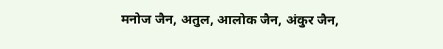मनोज जैन, अतुल, आलोक जैन, अंकुर जैन,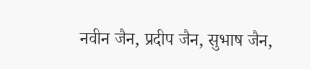नवीन जैन, प्रदीप जैन, सुभाष जैन,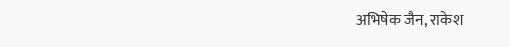अभिषेक जैन, राकेश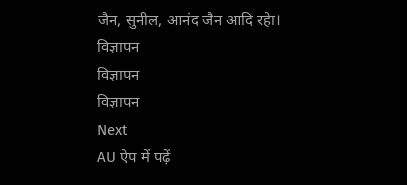जैन, सुनील, आनंद जैन आदि रहेा।
विज्ञापन
विज्ञापन
विज्ञापन
Next
AU ऐप में पढ़ें